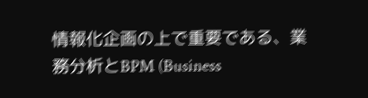情報化企画の上で重要である、業務分析とBPM (Business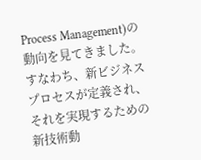Process Management)の動向を見てきました。すなわち、新ビジネスプロセスが定義され、それを実現するための新技術動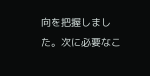向を把握しました。次に必要なこ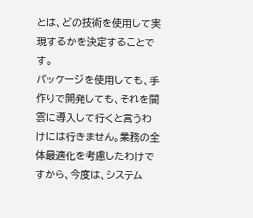とは、どの技術を使用して実現するかを決定することです。
パッケージを使用しても、手作りで開発しても、それを闇雲に導入して行くと言うわけには行きません。業務の全体最適化を考慮したわけですから、今度は、システム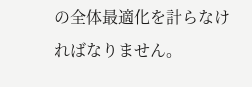の全体最適化を計らなければなりません。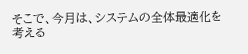そこで、今月は、システムの全体最適化を考える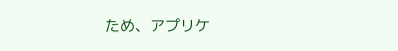ため、アプリケ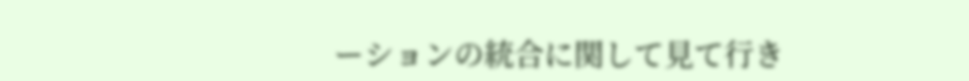ーションの統合に関して見て行き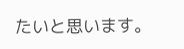たいと思います。